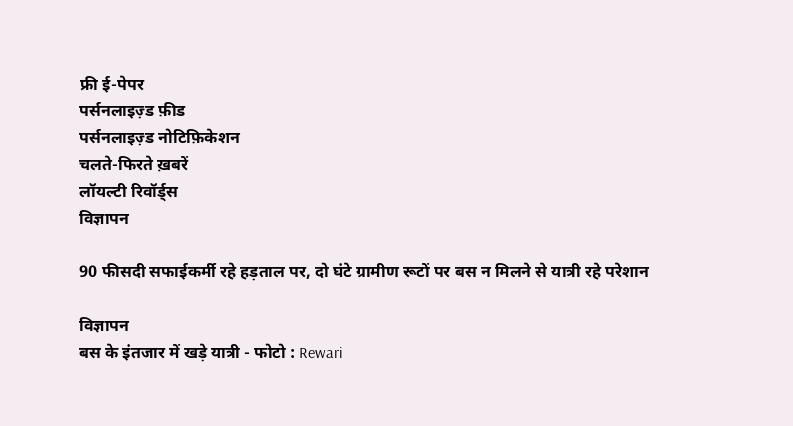फ्री ई-पेपर
पर्सनलाइज़्ड फ़ीड
पर्सनलाइज़्ड नोटिफ़िकेशन
चलते-फिरते ख़बरें
लॉयल्टी रिवॉर्ड्स
विज्ञापन

90 फीसदी सफाईकर्मी रहे हड़ताल पर, दो घंटे ग्रामीण रूटों पर बस न मिलने से यात्री रहे परेशान

विज्ञापन
बस के इंतजार में खड़े यात्री - फोटो : Rewari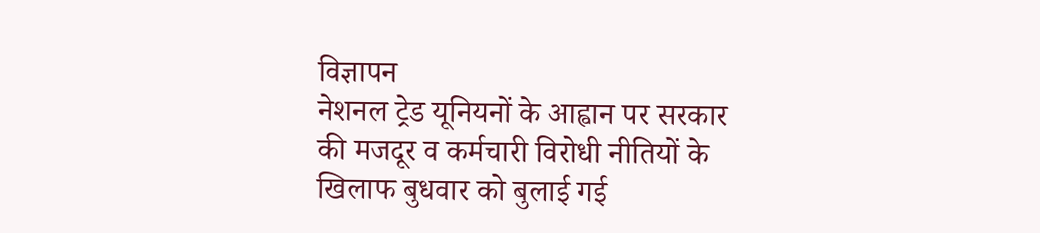विज्ञापन
नेशनल ट्रेड यूनियनों के आह्वान पर सरकार की मजदूर व कर्मचारी विरोधी नीतियों के खिलाफ बुधवार को बुलाई गई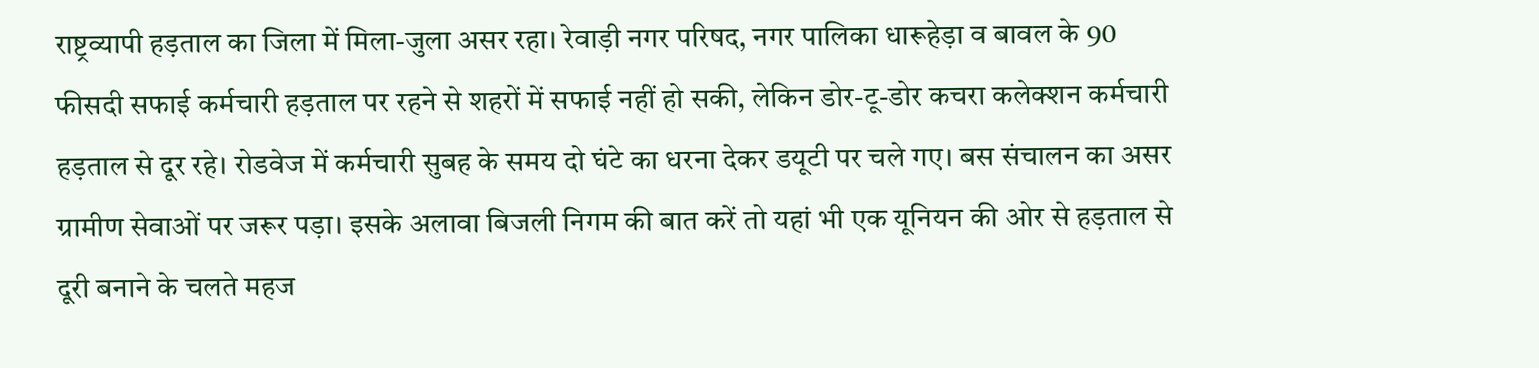राष्ट्रव्यापी हड़ताल का जिला में मिला-जुला असर रहा। रेवाड़ी नगर परिषद, नगर पालिका धारूहेड़ा व बावल के 90 फीसदी सफाई कर्मचारी हड़ताल पर रहने से शहरों में सफाई नहीं हो सकी, लेकिन डोर-टू-डोर कचरा कलेक्शन कर्मचारी हड़ताल से दूर रहे। रोडवेज में कर्मचारी सुबह के समय दो घंटे का धरना देकर डयूटी पर चले गए। बस संचालन का असर ग्रामीण सेवाओं पर जरूर पड़ा। इसके अलावा बिजली निगम की बात करें तो यहां भी एक यूनियन की ओर से हड़ताल से दूरी बनाने के चलते महज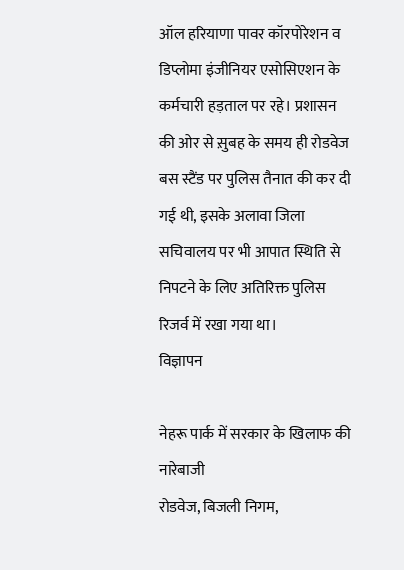ऑल हरियाणा पावर कॉरपोरेशन व डिप्लोमा इंजीनियर एसोसिएशन के कर्मचारी हड़ताल पर रहे। प्रशासन की ओर से स़ुबह के समय ही रोडवेज बस स्टैंड पर पुलिस तैनात की कर दी गई थी, इसके अलावा जिला सचिवालय पर भी आपात स्थिति से निपटने के लिए अतिरिक्त पुलिस रिजर्व में रखा गया था।
विज्ञापन

नेहरू पार्क में सरकार के खिलाफ की नारेबाजी
रोडवेज, बिजली निगम,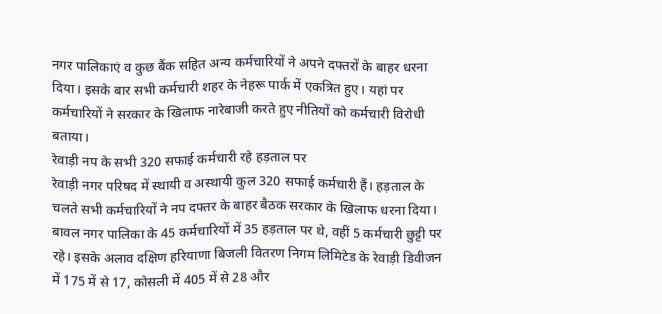नगर पालिकाएं व कुछ बैंक सहित अन्य कर्मचारियों ने अपने दफ्तरों के बाहर धरना दिया। इसके बार सभी कर्मचारी शहर के नेहरू पार्क में एकत्रित हुए। यहां पर कर्मचारियों ने सरकार के खिलाफ नारेबाजी करते हुए नीतियों को कर्मचारी विरोधी बताया।
रेवाड़ी नप के सभी 320 सफाई कर्मचारी रहे हड़ताल पर
रेवाड़ी नगर परिषद में स्थायी व अस्थायी कुल 320 सफाई कर्मचारी हैं। हड़ताल के चलते सभी कर्मचारियों ने नप दफ्तर के बाहर बैठक सरकार के खिलाफ धरना दिया। बावल नगर पालिका के 45 कर्मचारियों में 35 हड़ताल पर थे, वहीं 5 कर्मचारी छुट्टी पर रहे। इसके अलाव दक्षिण हरियाणा बिजली वितरण निगम लिमिटेड के रेवाड़ी डिवीजन में 175 में से 17, कोसली में 405 में से 28 और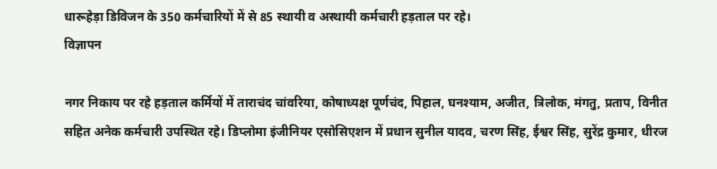धारूहेड़ा डिविजन के 350 कर्मचारियों में से 85 स्थायी व अस्थायी कर्मचारी हड़ताल पर रहे।
विज्ञापन

नगर निकाय पर रहे हड़ताल कर्मियों में ताराचंद चांवरिया, कोषाध्यक्ष पूर्णचंद, पिहाल, घनश्याम, अजीत, त्रिलोक, मंगतु, प्रताप, विनीत सहित अनेक कर्मचारी उपस्थित रहे। डिप्लोमा इंजीनियर एसोसिएशन में प्रधान सुनील यादव, चरण सिंह, ईश्वर सिंह, सुरेंद्र कुमार, धीरज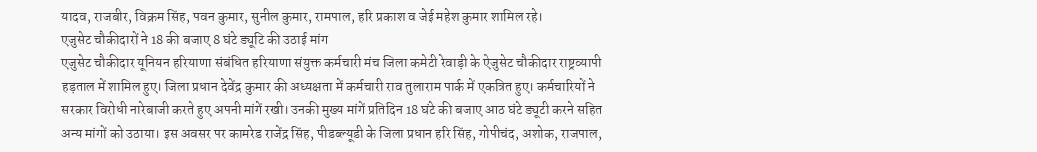यादव, राजबीर, विक्रम सिंह, पवन कुमार, सुनील कुमार, रामपाल, हरि प्रकाश व जेई महेश कुमार शामिल रहे।
एजुसेट चौकीदारों ने 18 की बजाए 8 घंटे ड्यूटि की उठाई मांग
एजुसेट चौकीदार यूनियन हरियाणा संबंधित हरियाणा संयुक्त कर्मचारी मंच जिला कमेटी रेवाड़ी के ऐजुसेट चौकीदार राष्ट्रव्यापी हड़ताल में शामिल हुए। जिला प्रधान देवेंद्र कुमार की अध्यक्षता में कर्मचारी राव तुलाराम पार्क में एकत्रित हुए। कर्मचारियों ने सरकार विरोधी नारेबाजी करते हुए अपनी मांगें रखी। उनकी मुख्य मांगें प्रतिदिन 18 घंटे की बजाए आठ घंटे ड्यूटी करने सहित अन्य मांगों को उठाया। इस अवसर पर कामरेड राजेंद्र सिंह, पीडब्ल्यूडी के जिला प्रधान हरि सिंह, गोपीचंद, अशोक, राजपाल,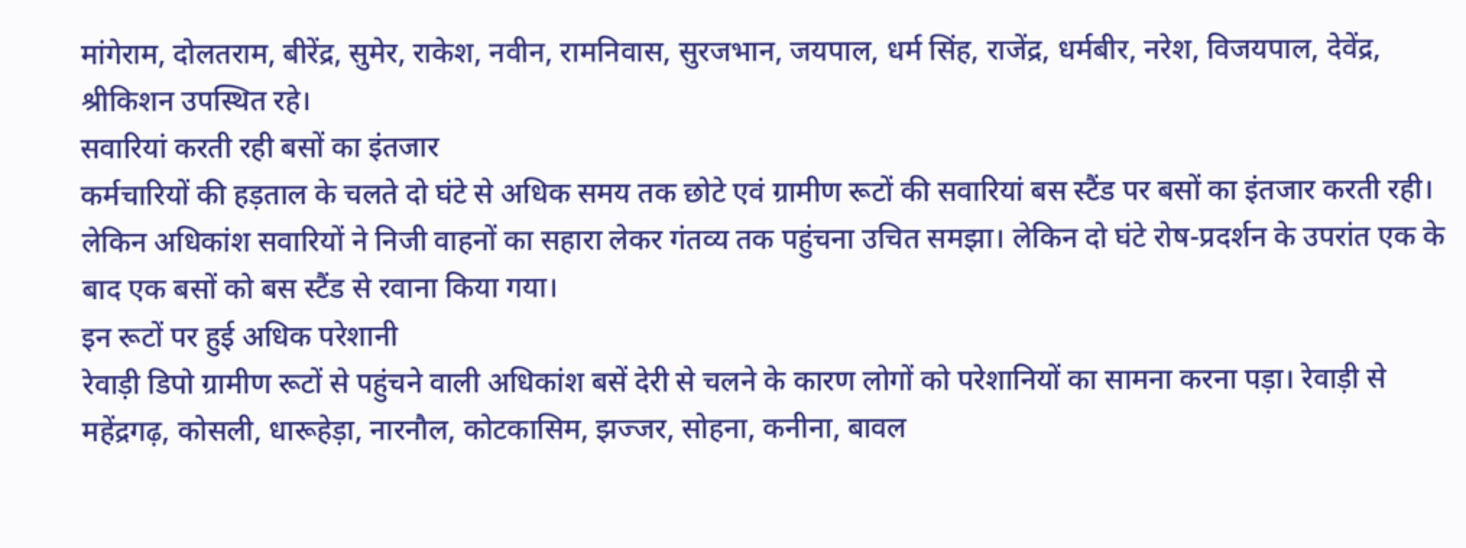मांगेराम, दोलतराम, बीरेंद्र, सुमेर, राकेश, नवीन, रामनिवास, सुरजभान, जयपाल, धर्म सिंह, राजेंद्र, धर्मबीर, नरेश, विजयपाल, देवेंद्र, श्रीकिशन उपस्थित रहे।
सवारियां करती रही बसों का इंतजार
कर्मचारियों की हड़ताल के चलते दो घंटे से अधिक समय तक छोटे एवं ग्रामीण रूटों की सवारियां बस स्टैंड पर बसों का इंतजार करती रही। लेकिन अधिकांश सवारियों ने निजी वाहनों का सहारा लेकर गंतव्य तक पहुंचना उचित समझा। लेकिन दो घंटे रोष-प्रदर्शन के उपरांत एक के बाद एक बसों को बस स्टैंड से रवाना किया गया।
इन रूटों पर हुई अधिक परेशानी
रेवाड़ी डिपो ग्रामीण रूटों से पहुंचने वाली अधिकांश बसें देरी से चलने के कारण लोगों को परेशानियों का सामना करना पड़ा। रेवाड़ी से महेंद्रगढ़, कोसली, धारूहेड़ा, नारनौल, कोटकासिम, झज्जर, सोहना, कनीना, बावल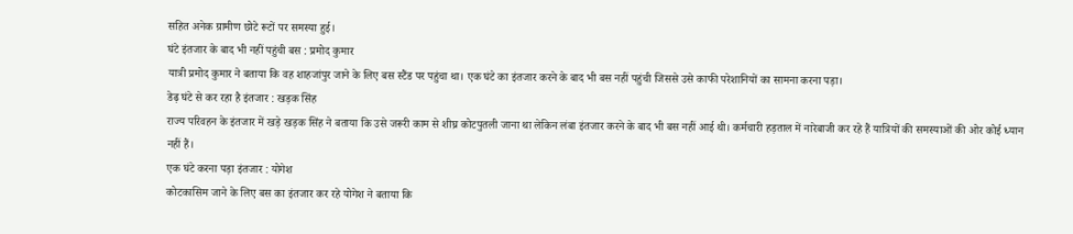सहित अनेक ग्रामीण छोटे रूटों पर समस्या हुई।
घंटे इंतजार के बाद भी नहीं पहुंची बस : प्रमोद कुमार
यात्री प्रमोद कुमार ने बताया कि वह शाहजांपुर जाने के लिए बस स्टैंड पर पहुंचा था। एक घंटे का इंतजार करने के बाद भी बस नहीं पहुंची जिससे उसे काफी परेशानियों का सामना करना पड़ा।
डेढ़ घंटे से कर रहा है इंतजार : खड़क सिंह
राज्य परिवहन के इंतजार में खड़े खड़क सिंह ने बताया कि उसे जरूरी काम से शीघ्र कोटपुतली जाना था लेकिन लंबा इंतजार करने के बाद भी बस नहीं आई थी। कर्मचारी हड़ताल में नारेबाजी कर रहे हैं यात्रियों की समस्याओं की ओर कोई ध्यान नहीं हैं।
एक घंटे करना पड़ा इंतजार : योगेश
कोटकासिम जाने के लिए बस का इंतजार कर रहे योगेश ने बताया कि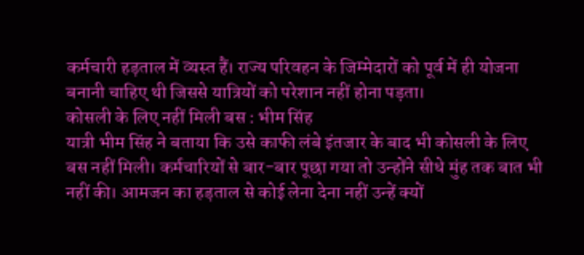कर्मचारी हड़ताल में व्यस्त हैं। राज्य परिवहन के जिम्मेदारों को पूर्व में ही योजना बनानी चाहिए थी जिससे यात्रियों को परेशान नहीं होना पड़ता।
कोसली के लिए नहीं मिली बस : भीम सिंह
यात्री भीम सिंह ने बताया कि उसे काफी लंबे इंतजार के बाद भी कोसली के लिए बस नहीं मिली। कर्मचारियों से बार-बार पूछा गया तो उन्होंने सीधे मुंह तक बात भी नहीं की। आमजन का हड़ताल से कोई लेना देना नहीं उन्हें क्यों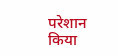परेशान किया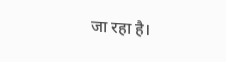जा रहा है।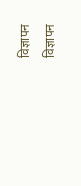विज्ञापन
विज्ञापन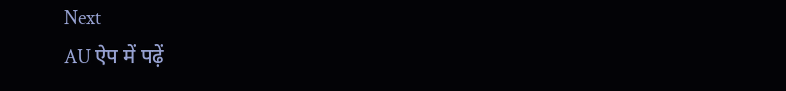Next
AU ऐप में पढ़ें